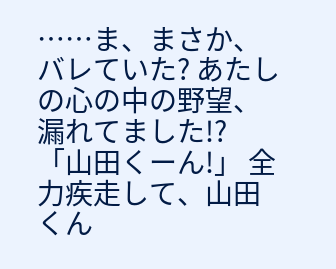……ま、まさか、バレていた? あたしの心の中の野望、漏れてました!? 「山田くーん!」 全力疾走して、山田くん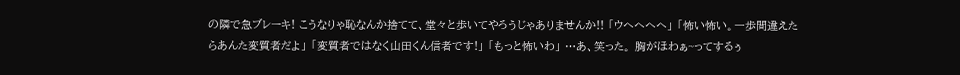の隣で急ブレーキ! こうなりゃ恥なんか捨てて、堂々と歩いてやろうじゃありませんか!! 「ウヘヘヘヘ」 「怖い怖い。一歩間違えたらあんた変質者だよ」 「変質者ではなく山田くん信者です!」 「もっと怖いわ」 …あ、笑った。 胸がほわぁ~ってするぅ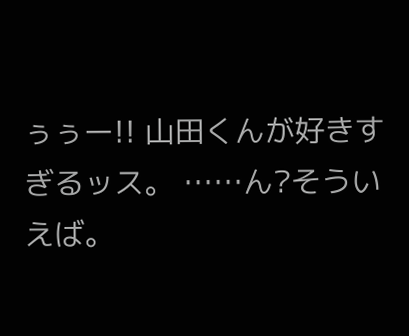ぅぅー!! 山田くんが好きすぎるッス。 ……ん?そういえば。